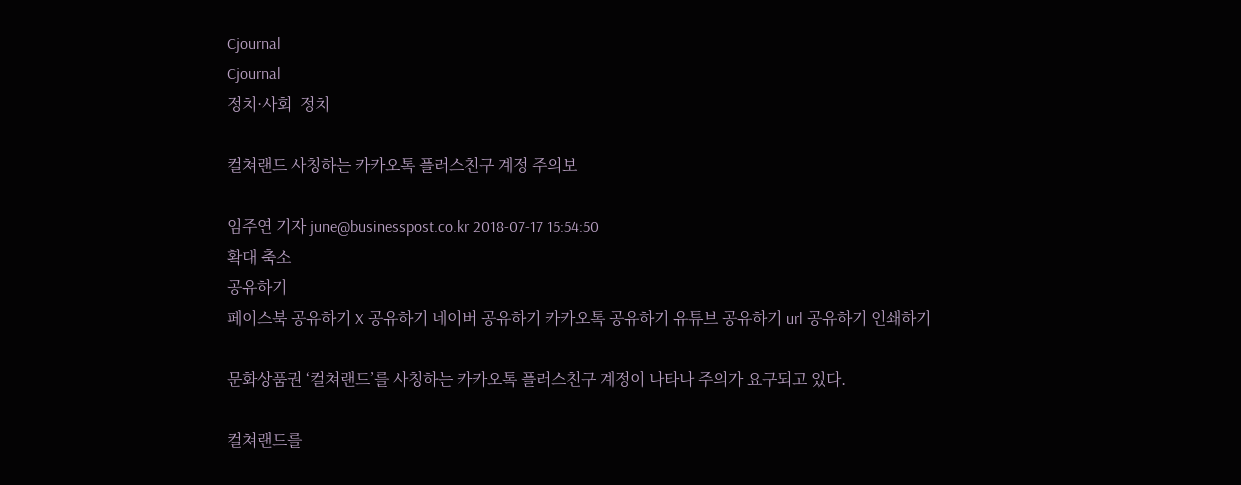Cjournal
Cjournal
정치·사회  정치

컬쳐랜드 사칭하는 카카오톡 플러스친구 계정 주의보

임주연 기자 june@businesspost.co.kr 2018-07-17 15:54:50
확대 축소
공유하기
페이스북 공유하기 X 공유하기 네이버 공유하기 카카오톡 공유하기 유튜브 공유하기 url 공유하기 인쇄하기

문화상품권 ‘컬쳐랜드’를 사칭하는 카카오톡 플러스친구 계정이 나타나 주의가 요구되고 있다.

컬쳐랜드를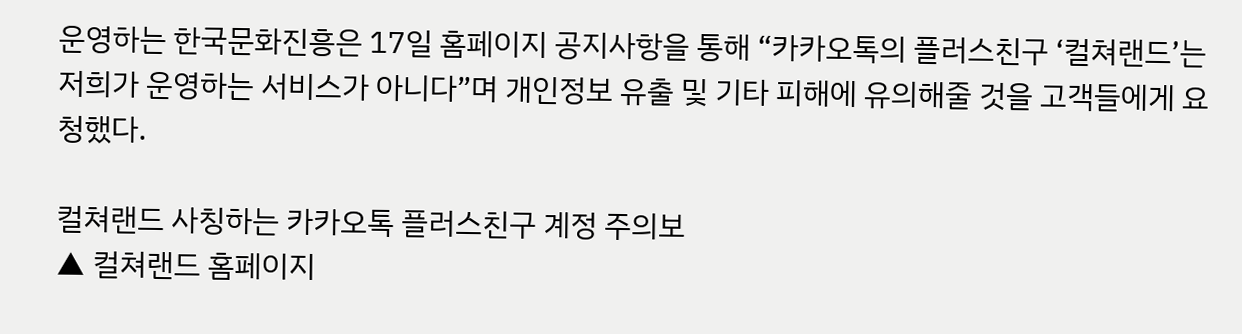운영하는 한국문화진흥은 17일 홈페이지 공지사항을 통해 “카카오톡의 플러스친구 ‘컬쳐랜드’는 저희가 운영하는 서비스가 아니다”며 개인정보 유출 및 기타 피해에 유의해줄 것을 고객들에게 요청했다.

컬쳐랜드 사칭하는 카카오톡 플러스친구 계정 주의보
▲ 컬쳐랜드 홈페이지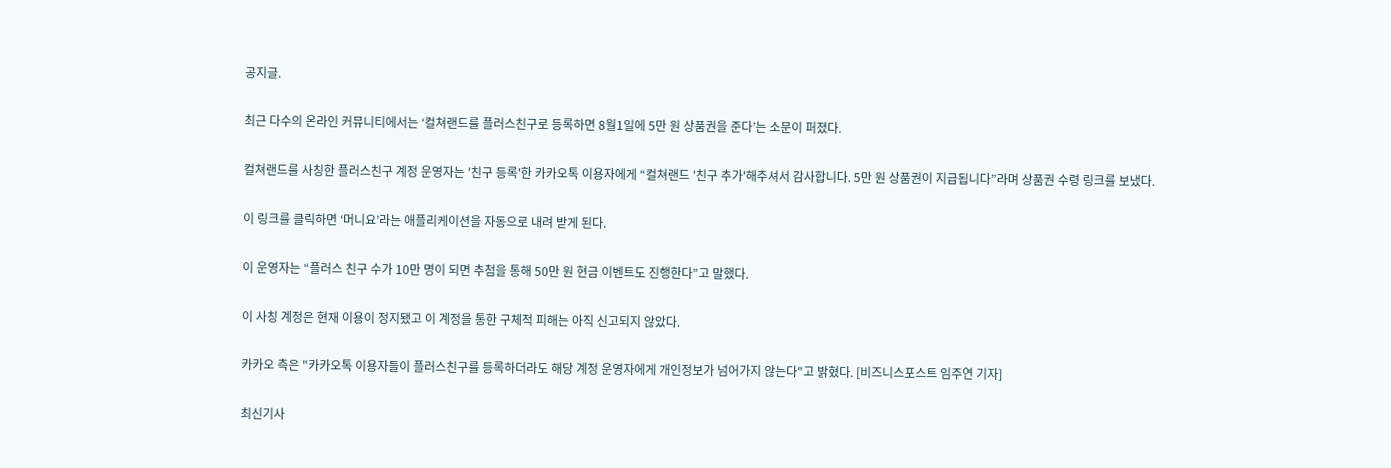공지글.

최근 다수의 온라인 커뮤니티에서는 ‘컬쳐랜드를 플러스친구로 등록하면 8월1일에 5만 원 상품권을 준다’는 소문이 퍼졌다.

컬쳐랜드를 사칭한 플러스친구 계정 운영자는 '친구 등록'한 카카오톡 이용자에게 “컬쳐랜드 '친구 추가'해주셔서 감사합니다. 5만 원 상품권이 지급됩니다”라며 상품권 수령 링크를 보냈다.

이 링크를 클릭하면 ‘머니요’라는 애플리케이션을 자동으로 내려 받게 된다.

이 운영자는 “플러스 친구 수가 10만 명이 되면 추첨을 통해 50만 원 현금 이벤트도 진행한다”고 말했다.

이 사칭 계정은 현재 이용이 정지됐고 이 계정을 통한 구체적 피해는 아직 신고되지 않았다.

카카오 측은 "카카오톡 이용자들이 플러스친구를 등록하더라도 해당 계정 운영자에게 개인정보가 넘어가지 않는다"고 밝혔다. [비즈니스포스트 임주연 기자]

최신기사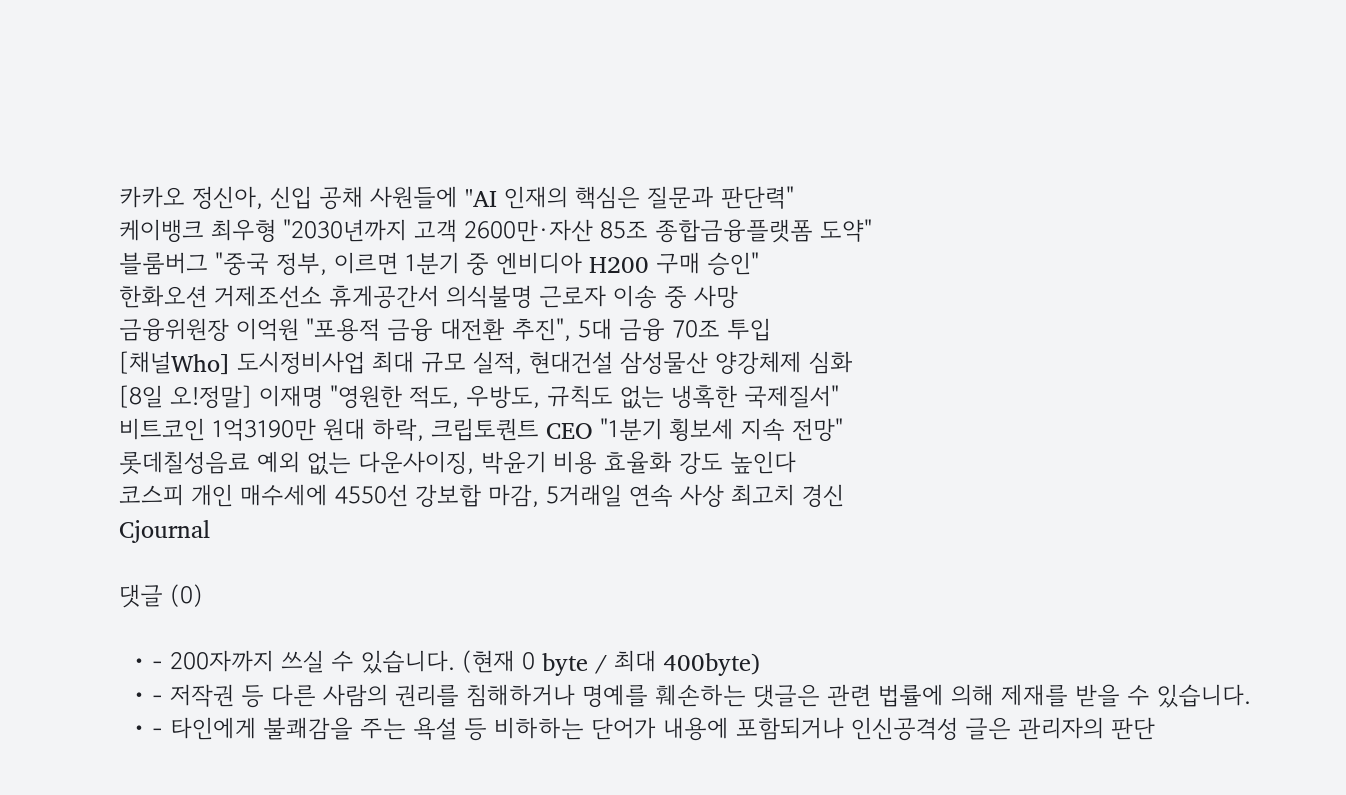카카오 정신아, 신입 공채 사원들에 "AI 인재의 핵심은 질문과 판단력"
케이뱅크 최우형 "2030년까지 고객 2600만·자산 85조 종합금융플랫폼 도약"
블룸버그 "중국 정부, 이르면 1분기 중 엔비디아 H200 구매 승인"
한화오션 거제조선소 휴게공간서 의식불명 근로자 이송 중 사망
금융위원장 이억원 "포용적 금융 대전환 추진", 5대 금융 70조 투입
[채널Who] 도시정비사업 최대 규모 실적, 현대건설 삼성물산 양강체제 심화
[8일 오!정말] 이재명 "영원한 적도, 우방도, 규칙도 없는 냉혹한 국제질서"
비트코인 1억3190만 원대 하락, 크립토퀀트 CEO "1분기 횡보세 지속 전망"
롯데칠성음료 예외 없는 다운사이징, 박윤기 비용 효율화 강도 높인다
코스피 개인 매수세에 4550선 강보합 마감, 5거래일 연속 사상 최고치 경신
Cjournal

댓글 (0)

  • - 200자까지 쓰실 수 있습니다. (현재 0 byte / 최대 400byte)
  • - 저작권 등 다른 사람의 권리를 침해하거나 명예를 훼손하는 댓글은 관련 법률에 의해 제재를 받을 수 있습니다.
  • - 타인에게 불쾌감을 주는 욕설 등 비하하는 단어가 내용에 포함되거나 인신공격성 글은 관리자의 판단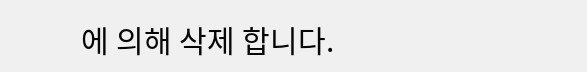에 의해 삭제 합니다.